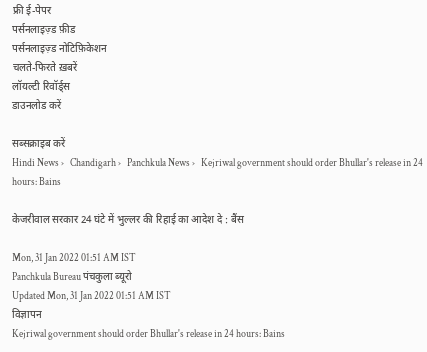फ्री ई-पेपर
पर्सनलाइज़्ड फ़ीड
पर्सनलाइज़्ड नोटिफ़िकेशन
चलते-फिरते ख़बरें
लॉयल्टी रिवॉर्ड्स
डाउनलोड करें

सब्सक्राइब करें
Hindi News ›   Chandigarh ›   Panchkula News ›   Kejriwal government should order Bhullar's release in 24 hours: Bains

केजरीवाल सरकार 24 घंटे में भुल्लर की रिहाई का आदेश दे : बैंस

Mon, 31 Jan 2022 01:51 AM IST
Panchkula Bureau पंचकुला ब्‍यूरो
Updated Mon, 31 Jan 2022 01:51 AM IST
विज्ञापन
Kejriwal government should order Bhullar's release in 24 hours: Bains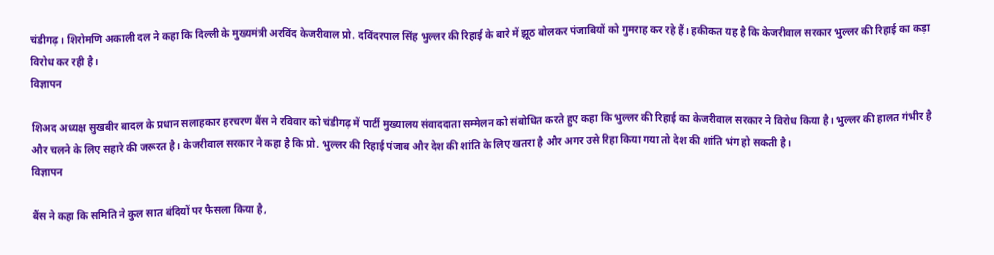चंडीगढ़। शिरोमणि अकाली दल ने कहा कि दिल्ली के मुख्यमंत्री अरविंद केजरीवाल प्रो. दविंदरपाल सिंह भुल्लर की रिहाई के बारे में झूठ बोलकर पंजाबियों को गुमराह कर रहे हैं। हकीकत यह है कि केजरीवाल सरकार भुल्लर की रिहाई का कड़ा विरोध कर रही है।
विज्ञापन

शिअद अध्यक्ष सुखबीर बादल के प्रधान सलाहकार हरचरण बैंस ने रविवार को चंडीगढ़ में पार्टी मुख्यालय संवाददाता सम्मेलन को संबोधित करते हुए कहा कि भुल्लर की रिहाई का केजरीवाल सरकार ने विरोध किया है। भुल्लर की हालत गंभीर है और चलने के लिए सहारे की जरूरत है। केजरीवाल सरकार ने कहा है कि प्रो. भुल्लर की रिहाई पंजाब और देश की शांति के लिए खतरा है और अगर उसे रिहा किया गया तो देश की शांति भंग हो सकती है।
विज्ञापन

बैंस ने कहा कि समिति ने कुल सात बंदियों पर फैसला किया है,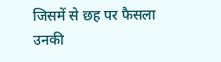जिसमें से छह पर फैसला उनकी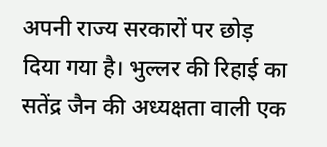अपनी राज्य सरकारों पर छोड़ दिया गया है। भुल्लर की रिहाई का सतेंद्र जैन की अध्यक्षता वाली एक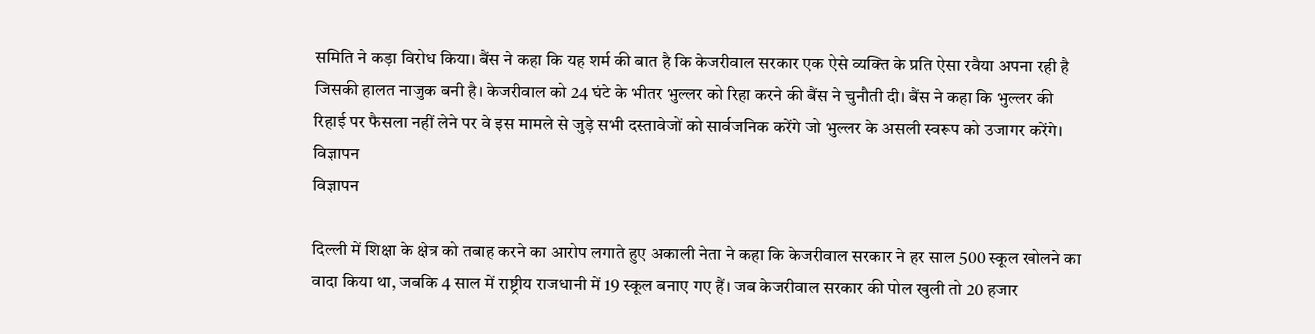समिति ने कड़ा विरोध किया। बैंस ने कहा कि यह शर्म की बात है कि केजरीवाल सरकार एक ऐसे व्यक्ति के प्रति ऐसा रवैया अपना रही है जिसकी हालत नाजुक बनी है। केजरीवाल को 24 घंटे के भीतर भुल्लर को रिहा करने की बैंस ने चुनौती दी। बैंस ने कहा कि भुल्लर की रिहाई पर फैसला नहीं लेने पर वे इस मामले से जुड़े सभी दस्तावेजों को सार्वजनिक करेंगे जो भुल्लर के असली स्वरूप को उजागर करेंगे।
विज्ञापन
विज्ञापन

दिल्ली में शिक्षा के क्षेत्र को तबाह करने का आरोप लगाते हुए अकाली नेता ने कहा कि केजरीवाल सरकार ने हर साल 500 स्कूल खोलने का वादा किया था, जबकि 4 साल में राष्ट्रीय राजधानी में 19 स्कूल बनाए गए हैं। जब केजरीवाल सरकार की पोल खुली तो 20 हजार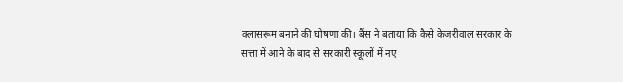क्लासरूम बनाने की घोषणा की। बैंस ने बताया कि कैसे केजरीवाल सरकार के सत्ता में आने के बाद से सरकारी स्कूलों में नए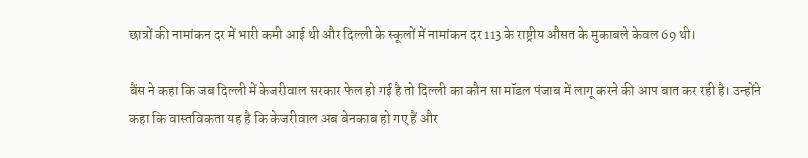छात्रों की नामांकन दर में भारी कमी आई थी और दिल्ली के स्कूलों में नामांकन दर 113 के राष्ट्रीय औसत के मुकाबले केवल 69 थी।

बैंस ने कहा कि जब दिल्ली में केजरीवाल सरकार फेल हो गई है तो दिल्ली का कौन सा मॉडल पंजाब में लागू करने की आप बात कर रही है। उन्होंने कहा कि वास्तविकता यह है कि केजरीवाल अब बेनकाब हो गए हैं और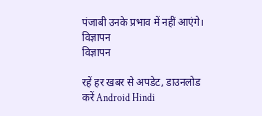पंजाबी उनके प्रभाव में नहीं आएंगे।
विज्ञापन
विज्ञापन

रहें हर खबर से अपडेट, डाउनलोड करें Android Hindi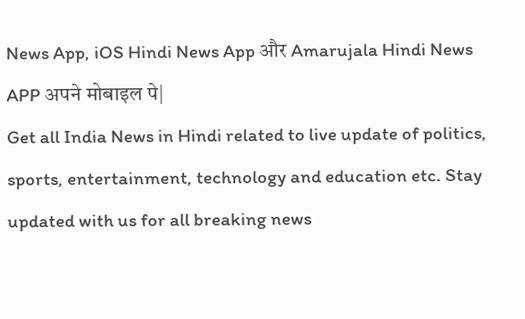News App, iOS Hindi News App और Amarujala Hindi News APP अपने मोबाइल पे|
Get all India News in Hindi related to live update of politics, sports, entertainment, technology and education etc. Stay updated with us for all breaking news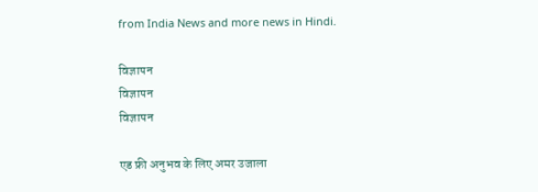from India News and more news in Hindi.

विज्ञापन
विज्ञापन
विज्ञापन

एड फ्री अनुभव के लिए अमर उजाला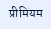प्रीमियम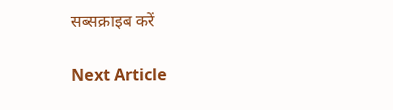सब्सक्राइब करें

Next Article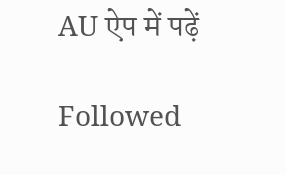AU ऐप में पढ़ें

Followed